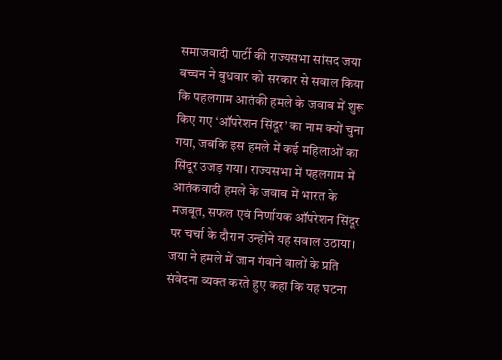समाजवादी पार्टी की राज्यसभा सांसद जया बच्चन ने बुधवार को सरकार से सवाल किया कि पहलगाम आतंकी हमले के जवाब में शुरू किए गए ‘ऑपरेशन सिंदूर’ का नाम क्यों चुना गया, जबकि इस हमले में कई महिलाओं का सिंदूर उजड़ गया। राज्यसभा में पहलगाम में आतंकवादी हमले के जवाब में भारत के मजबूत, सफल एवं निर्णायक ऑपरेशन सिंदूर पर चर्चा के दौरान उन्होंने यह सवाल उठाया। जया ने हमले में जान गंवाने वालों के प्रति संवेदना व्यक्त करते हुए कहा कि यह घटना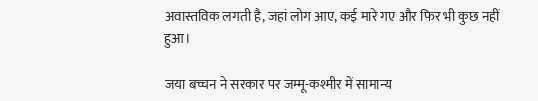अवास्तविक लगती है, जहां लोग आए, कई मारे गए और फिर भी कुछ नहीं हुआ।

जया बच्चन ने सरकार पर जम्मू-कश्मीर में सामान्य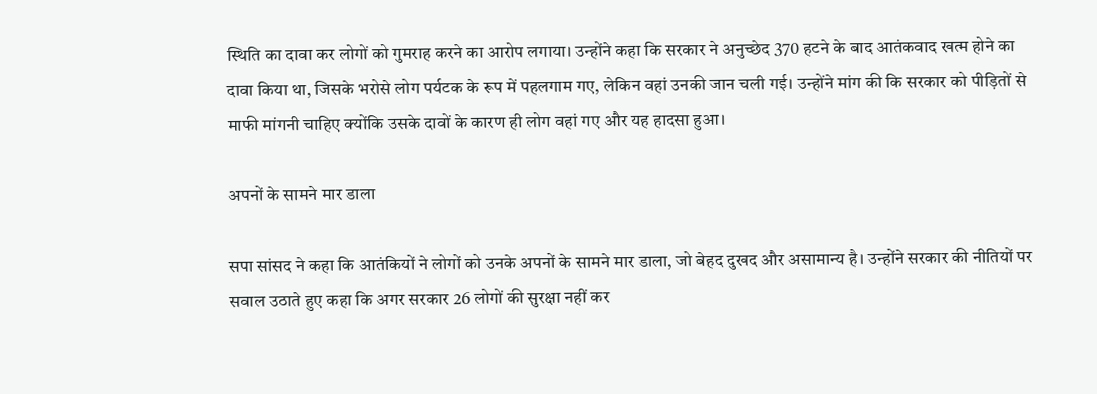स्थिति का दावा कर लोगों को गुमराह करने का आरोप लगाया। उन्होंने कहा कि सरकार ने अनुच्छेद 370 हटने के बाद आतंकवाद खत्म होने का दावा किया था, जिसके भरोसे लोग पर्यटक के रूप में पहलगाम गए, लेकिन वहां उनकी जान चली गई। उन्होंने मांग की कि सरकार को पीड़ितों से माफी मांगनी चाहिए क्योंकि उसके दावों के कारण ही लोग वहां गए और यह हादसा हुआ।

अपनों के सामने मार डाला

सपा सांसद ने कहा कि आतंकियों ने लोगों को उनके अपनों के सामने मार डाला, जो बेहद दुखद और असामान्य है। उन्होंने सरकार की नीतियों पर सवाल उठाते हुए कहा कि अगर सरकार 26 लोगों की सुरक्षा नहीं कर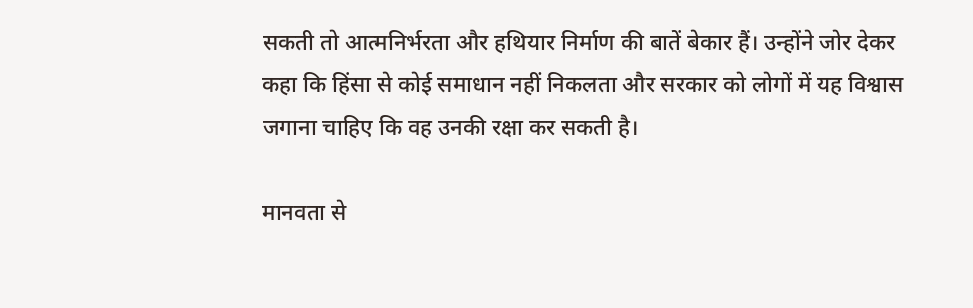सकती तो आत्मनिर्भरता और हथियार निर्माण की बातें बेकार हैं। उन्होंने जोर देकर कहा कि हिंसा से कोई समाधान नहीं निकलता और सरकार को लोगों में यह विश्वास जगाना चाहिए कि वह उनकी रक्षा कर सकती है।

मानवता से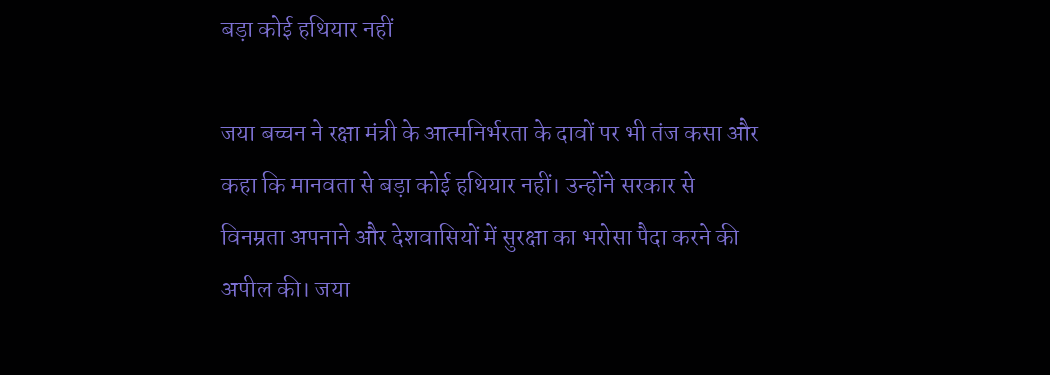बड़ा कोई हथियार नहीं

जया बच्चन ने रक्षा मंत्री के आत्मनिर्भरता के दावों पर भी तंज कसा और कहा कि मानवता से बड़ा कोई हथियार नहीं। उन्होंने सरकार से विनम्रता अपनाने और देशवासियों में सुरक्षा का भरोसा पैदा करने की अपील की। जया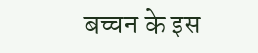बच्चन के इस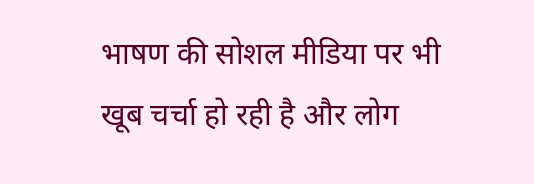भाषण की सोशल मीडिया पर भी खूब चर्चा हो रही है और लोग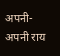अपनी-अपनी राय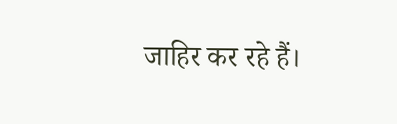जाहिर कर रहे हैं।